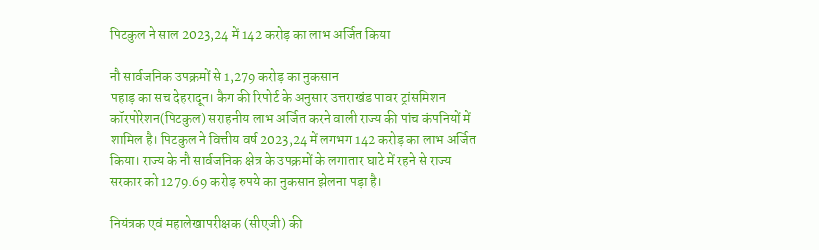पिटकुल ने साल 2023,24 में 142 करोड़ का लाभ अर्जित किया

नौ सार्वजनिक उपक्रमों से 1,279 करोड़ का नुकसान
पहाड़ का सच देहरादून। कैग की रिपोर्ट के अनुसार उत्तराखंड पावर ट्रांसमिशन कॉरपोरेशन(पिटकुल) सराहनीय लाभ अर्जित करने वाली राज्य की पांच कंपनियों में शामिल है। पिटकुल ने वित्तीय वर्ष 2023,24 में लगभग 142 करोड़ का लाभ अर्जित किया। राज्य के नौ सार्वजनिक क्षेत्र के उपक्रमों के लगातार घाटे में रहने से राज्य सरकार को 1279.69 करोड़ रुपये का नुकसान झेलना पड़ा है।

नियंत्रक एवं महालेखापरीक्षक (सीएजी) की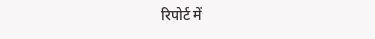रिपोर्ट में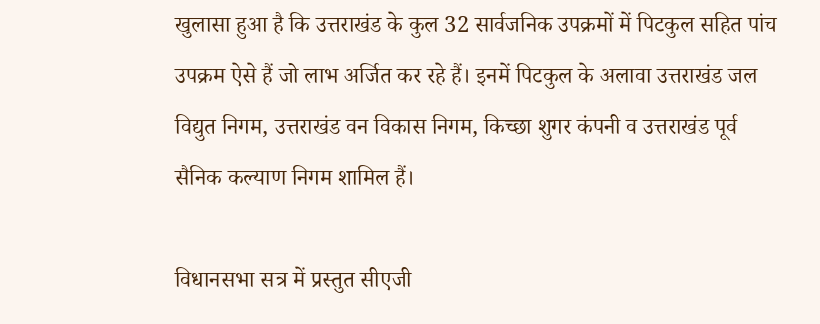खुलासा हुआ है कि उत्तराखंड के कुल 32 सार्वजनिक उपक्रमों में पिटकुल सहित पांच उपक्रम ऐसे हैं जो लाभ अर्जित कर रहे हैं। इनमें पिटकुल के अलावा उत्तराखंड जल विद्युत निगम, उत्तराखंड वन विकास निगम, किच्छा शुगर कंपनी व उत्तराखंड पूर्व सैनिक कल्याण निगम शामिल हैं।

विधानसभा सत्र में प्रस्तुत सीएजी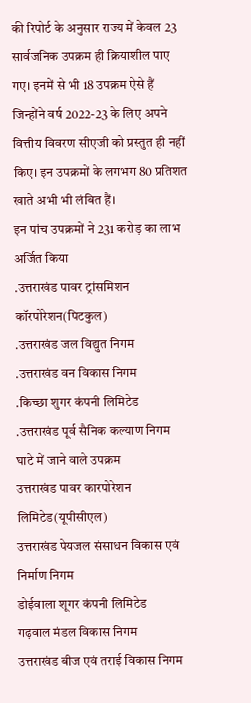की रिपोर्ट के अनुसार राज्य में केवल 23 सार्वजनिक उपक्रम ही क्रियाशील पाए गए। इनमें से भी 18 उपक्रम ऐसे हैं जिन्होंने वर्ष 2022-23 के लिए अपने वित्तीय विवरण सीएजी को प्रस्तुत ही नहीं किए। इन उपक्रमों के लगभग 80 प्रतिशत खाते अभी भी लंबित हैं।
इन पांच उपक्रमों ने 231 करोड़ का लाभ अर्जित किया
.उत्तराखंड पावर ट्रांसमिशन कॉरपोरेशन(पिटकुल)
.उत्तराखंड जल विद्युत निगम
.उत्तराखंड वन विकास निगम
.किच्छा शुगर कंपनी लिमिटेड
.उत्तराखंड पूर्व सैनिक कल्याण निगम
घाटे में जाने वाले उपक्रम
उत्तराखंड पावर कारपोरेशन लिमिटेड(यूपीसीएल)
उत्तराखंड पेयजल संसाधन विकास एवं निर्माण निगम
डोईवाला शूगर कंपनी लिमिटेड
गढ़वाल मंडल विकास निगम
उत्तराखंड बीज एवं तराई विकास निगम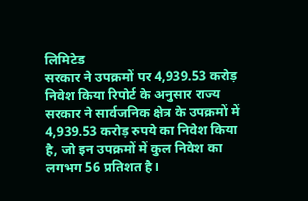लिमिटेड
सरकार ने उपक्रमों पर 4,939.53 करोड़ निवेश किया रिपोर्ट के अनुसार राज्य सरकार ने सार्वजनिक क्षेत्र के उपक्रमों में 4,939.53 करोड़ रुपये का निवेश किया है, जो इन उपक्रमों में कुल निवेश का लगभग 56 प्रतिशत है।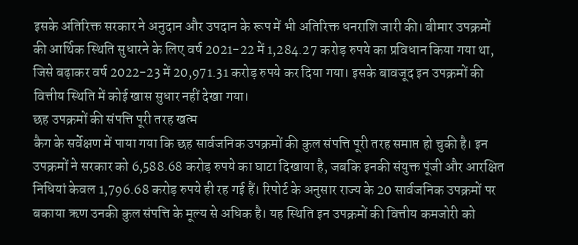इसके अतिरिक्त सरकार ने अनुदान और उपदान के रूप में भी अतिरिक्त धनराशि जारी की। बीमार उपक्रमों की आर्थिक स्थिति सुधारने के लिए वर्ष 2021-22 में 1,284.27 करोड़ रुपये का प्रविधान किया गया था, जिसे बढ़ाकर वर्ष 2022-23 में 20,971.31 करोड़ रुपये कर दिया गया। इसके बावजूद इन उपक्रमों की वित्तीय स्थिति में कोई खास सुधार नहीं देखा गया।
छह उपक्रमों की संपत्ति पूरी तरह खत्म
कैग के सर्वेक्षण में पाया गया कि छह सार्वजनिक उपक्रमों की कुल संपत्ति पूरी तरह समाप्त हो चुकी है। इन उपक्रमों ने सरकार को 6,588.68 करोड़ रुपये का घाटा दिखाया है, जबकि इनकी संयुक्त पूंजी और आरक्षित निधियां केवल 1,796.68 करोड़ रुपये ही रह गई हैं। रिपोर्ट के अनुसार राज्य के 20 सार्वजनिक उपक्रमों पर बकाया ऋण उनकी कुल संपत्ति के मूल्य से अधिक है। यह स्थिति इन उपक्रमों की वित्तीय कमजोरी को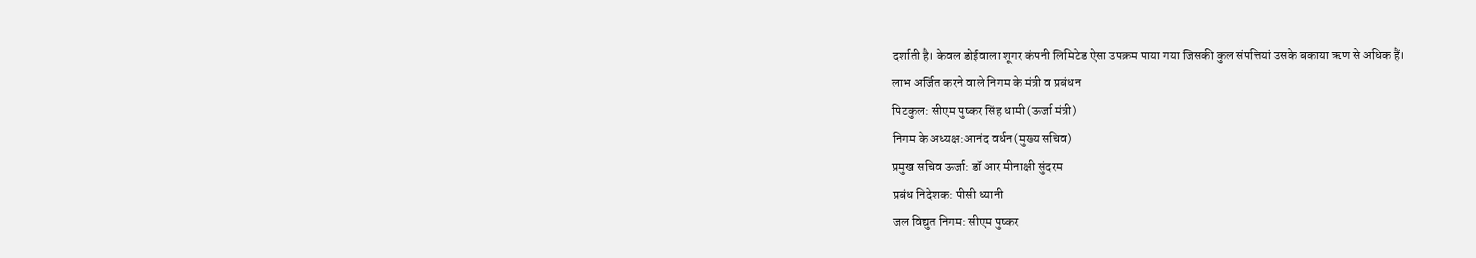दर्शाती है। केवल डोईवाला शूगर कंपनी लिमिटेड ऐसा उपक्रम पाया गया जिसकी कुल संपत्तियां उसके बकाया ऋण से अधिक हैं।
लाभ अर्जित करने वाले निगम के मंत्री व प्रबंधन
पिटकुल: सीएम पुष्कर सिंह धामी(ऊर्जा मंत्री)
निगम के अध्यक्ष:आनंद वर्धन(मुख्य सचिव)
प्रमुख सचिव ऊर्जा: डॉ आर मीनाक्षी सुंदरम
प्रबंध निदेशक: पीसी ध्यानी
जल विद्युत निगम: सीएम पुष्कर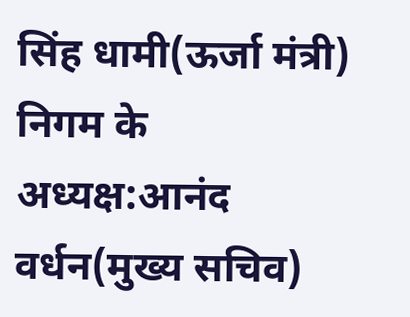सिंह धामी(ऊर्जा मंत्री)
निगम के अध्यक्ष:आनंद वर्धन(मुख्य सचिव)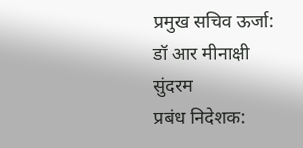प्रमुख सचिव ऊर्जा: डॉ आर मीनाक्षी सुंदरम
प्रबंध निदेशक: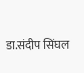डा.संदीप सिंघल